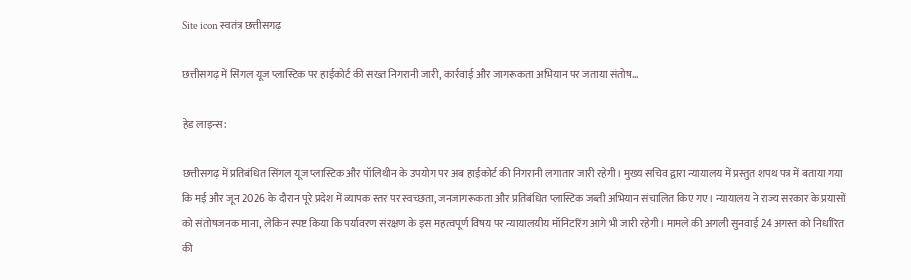Site icon स्वतंत्र छत्तीसगढ़

छत्तीसगढ़ में सिंगल यूज प्लास्टिक पर हाईकोर्ट की सख्त निगरानी जारी, कार्रवाई और जागरूकता अभियान पर जताया संतोष…

हेड लाइन्स:

छत्तीसगढ़ में प्रतिबंधित सिंगल यूज प्लास्टिक और पॉलिथीन के उपयोग पर अब हाईकोर्ट की निगरानी लगातार जारी रहेगी। मुख्य सचिव द्वारा न्यायालय में प्रस्तुत शपथ पत्र में बताया गया कि मई और जून 2026 के दौरान पूरे प्रदेश में व्यापक स्तर पर स्वच्छता, जनजागरूकता और प्रतिबंधित प्लास्टिक जब्ती अभियान संचालित किए गए। न्यायालय ने राज्य सरकार के प्रयासों को संतोषजनक माना, लेकिन स्पष्ट किया कि पर्यावरण संरक्षण के इस महत्वपूर्ण विषय पर न्यायालयीय मॉनिटरिंग आगे भी जारी रहेगी। मामले की अगली सुनवाई 24 अगस्त को निर्धारित की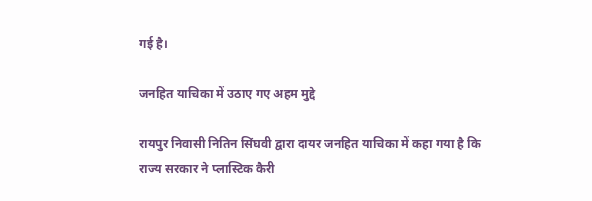गई है।

जनहित याचिका में उठाए गए अहम मुद्दे

रायपुर निवासी नितिन सिंघवी द्वारा दायर जनहित याचिका में कहा गया है कि राज्य सरकार ने प्लास्टिक कैरी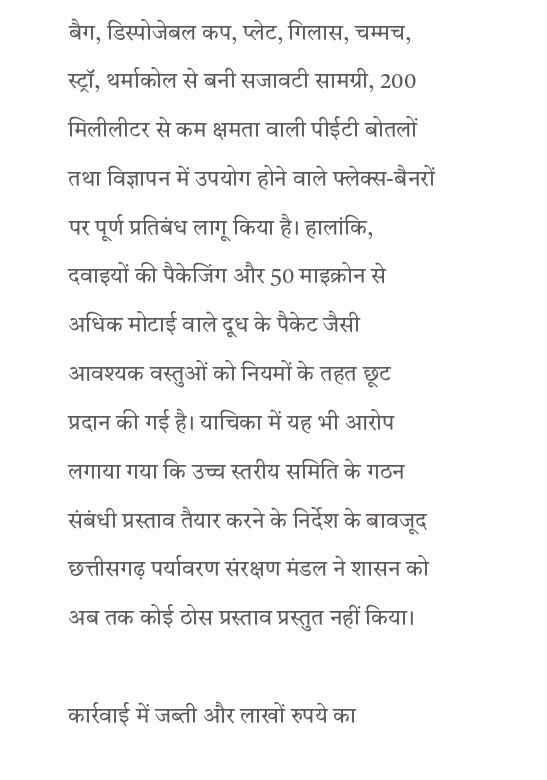बैग, डिस्पोजेबल कप, प्लेट, गिलास, चम्मच, स्ट्रॉ, थर्माकोल से बनी सजावटी सामग्री, 200 मिलीलीटर से कम क्षमता वाली पीईटी बोतलों तथा विज्ञापन में उपयोग होने वाले फ्लेक्स-बैनरों पर पूर्ण प्रतिबंध लागू किया है। हालांकि, दवाइयों की पैकेजिंग और 50 माइक्रोन से अधिक मोटाई वाले दूध के पैकेट जैसी आवश्यक वस्तुओं को नियमों के तहत छूट प्रदान की गई है। याचिका में यह भी आरोप लगाया गया कि उच्च स्तरीय समिति के गठन संबंधी प्रस्ताव तैयार करने के निर्देश के बावजूद छत्तीसगढ़ पर्यावरण संरक्षण मंडल ने शासन को अब तक कोई ठोस प्रस्ताव प्रस्तुत नहीं किया।

कार्रवाई में जब्ती और लाखों रुपये का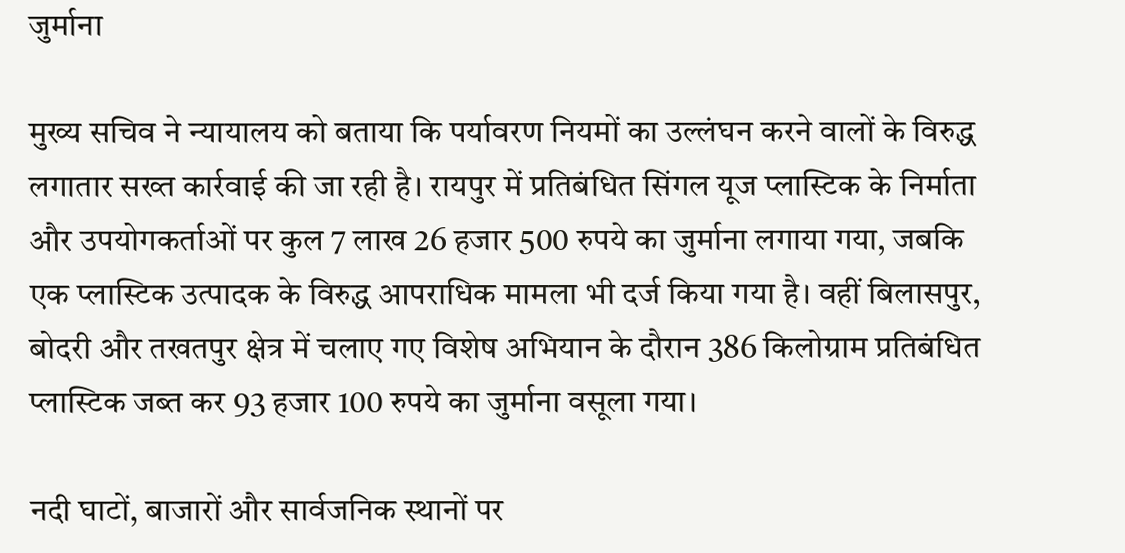जुर्माना

मुख्य सचिव ने न्यायालय को बताया कि पर्यावरण नियमों का उल्लंघन करने वालों के विरुद्ध लगातार सख्त कार्रवाई की जा रही है। रायपुर में प्रतिबंधित सिंगल यूज प्लास्टिक के निर्माता और उपयोगकर्ताओं पर कुल 7 लाख 26 हजार 500 रुपये का जुर्माना लगाया गया, जबकि एक प्लास्टिक उत्पादक के विरुद्ध आपराधिक मामला भी दर्ज किया गया है। वहीं बिलासपुर, बोदरी और तखतपुर क्षेत्र में चलाए गए विशेष अभियान के दौरान 386 किलोग्राम प्रतिबंधित प्लास्टिक जब्त कर 93 हजार 100 रुपये का जुर्माना वसूला गया।

नदी घाटों, बाजारों और सार्वजनिक स्थानों पर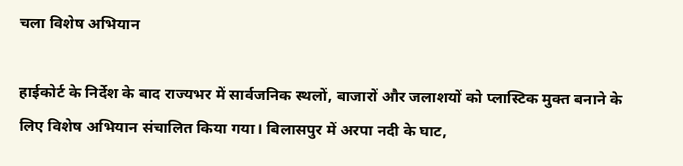चला विशेष अभियान

हाईकोर्ट के निर्देश के बाद राज्यभर में सार्वजनिक स्थलों, बाजारों और जलाशयों को प्लास्टिक मुक्त बनाने के लिए विशेष अभियान संचालित किया गया। बिलासपुर में अरपा नदी के घाट,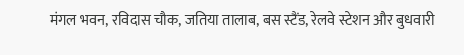मंगल भवन, रविदास चौक, जतिया तालाब, बस स्टैंड, रेलवे स्टेशन और बुधवारी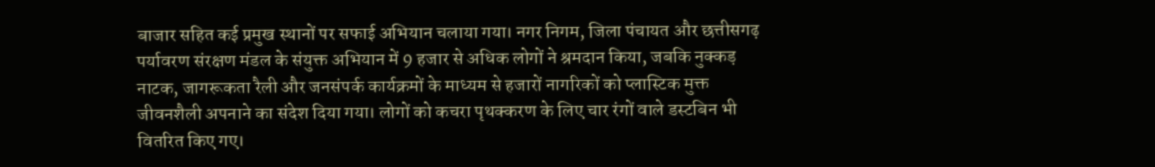बाजार सहित कई प्रमुख स्थानों पर सफाई अभियान चलाया गया। नगर निगम, जिला पंचायत और छत्तीसगढ़ पर्यावरण संरक्षण मंडल के संयुक्त अभियान में 9 हजार से अधिक लोगों ने श्रमदान किया, जबकि नुक्कड़ नाटक, जागरूकता रैली और जनसंपर्क कार्यक्रमों के माध्यम से हजारों नागरिकों को प्लास्टिक मुक्त जीवनशैली अपनाने का संदेश दिया गया। लोगों को कचरा पृथक्करण के लिए चार रंगों वाले डस्टबिन भी वितरित किए गए।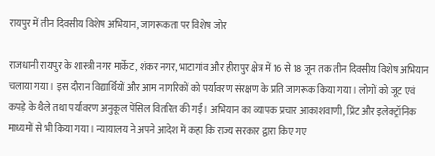रायपुर में तीन दिवसीय विशेष अभियान, जागरूकता पर विशेष जोर

राजधानी रायपुर के शास्त्री नगर मार्केट, शंकर नगर, भाटागांव और हीरापुर क्षेत्र में 16 से 18 जून तक तीन दिवसीय विशेष अभियान चलाया गया। इस दौरान विद्यार्थियों और आम नागरिकों को पर्यावरण संरक्षण के प्रति जागरूक किया गया। लोगों को जूट एवं कपड़े के थैले तथा पर्यावरण अनुकूल पेंसिल वितरित की गईं। अभियान का व्यापक प्रचार आकाशवाणी, प्रिंट और इलेक्ट्रॉनिक माध्यमों से भी किया गया। न्यायालय ने अपने आदेश में कहा कि राज्य सरकार द्वारा किए गए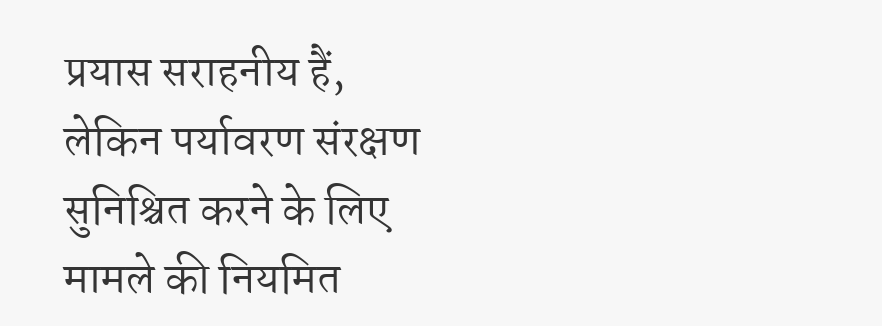प्रयास सराहनीय हैं, लेकिन पर्यावरण संरक्षण सुनिश्चित करने के लिए मामले की नियमित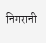निगरानी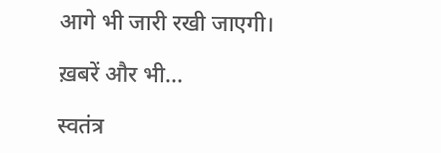आगे भी जारी रखी जाएगी।

ख़बरें और भी…

स्वतंत्र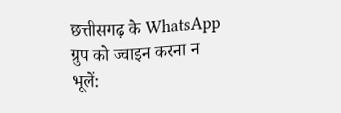छत्तीसगढ़ के WhatsApp ग्रुप को ज्वाइन करना न भूलें: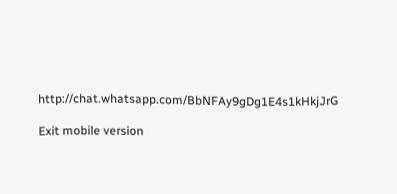http://chat.whatsapp.com/BbNFAy9gDg1E4s1kHkjJrG

Exit mobile version